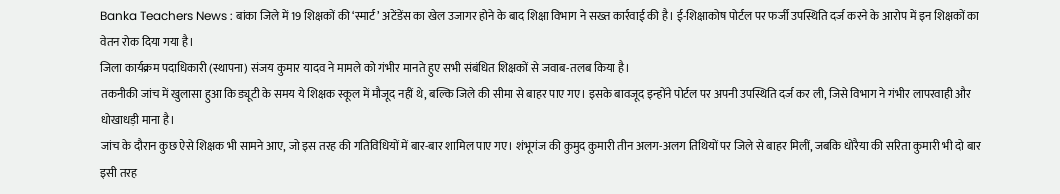Banka Teachers News : बांका जिले में 19 शिक्षकों की ‘स्मार्ट’ अटेंडेंस का खेल उजागर होने के बाद शिक्षा विभाग ने सख्त कार्रवाई की है। ई-शिक्षाकोष पोर्टल पर फर्जी उपस्थिति दर्ज करने के आरोप में इन शिक्षकों का वेतन रोक दिया गया है।
जिला कार्यक्रम पदाधिकारी (स्थापना) संजय कुमार यादव ने मामले को गंभीर मानते हुए सभी संबंधित शिक्षकों से जवाब-तलब किया है।
तकनीकी जांच में खुलासा हुआ कि ड्यूटी के समय ये शिक्षक स्कूल में मौजूद नहीं थे, बल्कि जिले की सीमा से बाहर पाए गए। इसके बावजूद इन्होंने पोर्टल पर अपनी उपस्थिति दर्ज कर ली, जिसे विभाग ने गंभीर लापरवाही और धोखाधड़ी माना है।
जांच के दौरान कुछ ऐसे शिक्षक भी सामने आए, जो इस तरह की गतिविधियों में बार-बार शामिल पाए गए। शंभूगंज की कुमुद कुमारी तीन अलग-अलग तिथियों पर जिले से बाहर मिलीं, जबकि धोरैया की सरिता कुमारी भी दो बार इसी तरह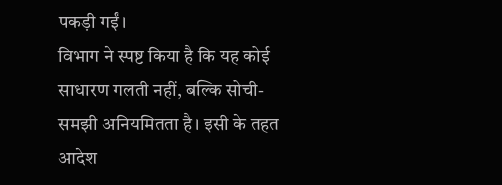पकड़ी गईं।
विभाग ने स्पष्ट किया है कि यह कोई साधारण गलती नहीं, बल्कि सोची-समझी अनियमितता है। इसी के तहत आदेश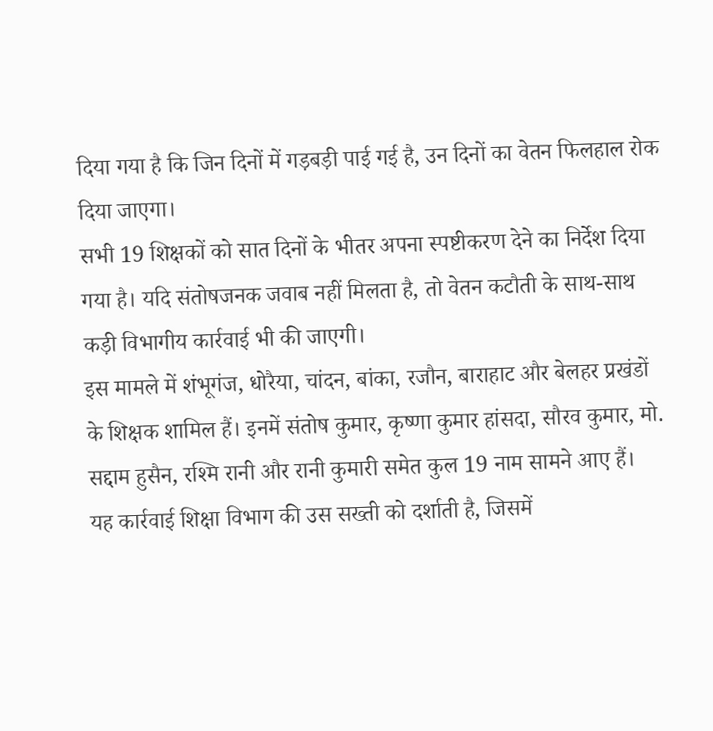दिया गया है कि जिन दिनों में गड़बड़ी पाई गई है, उन दिनों का वेतन फिलहाल रोक दिया जाएगा।
सभी 19 शिक्षकों को सात दिनों के भीतर अपना स्पष्टीकरण देने का निर्देश दिया गया है। यदि संतोषजनक जवाब नहीं मिलता है, तो वेतन कटौती के साथ-साथ कड़ी विभागीय कार्रवाई भी की जाएगी।
इस मामले में शंभूगंज, धोरैया, चांदन, बांका, रजौन, बाराहाट और बेलहर प्रखंडों के शिक्षक शामिल हैं। इनमें संतोष कुमार, कृष्णा कुमार हांसदा, सौरव कुमार, मो. सद्दाम हुसैन, रश्मि रानी और रानी कुमारी समेत कुल 19 नाम सामने आए हैं।
यह कार्रवाई शिक्षा विभाग की उस सख्ती को दर्शाती है, जिसमें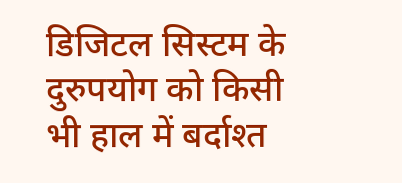डिजिटल सिस्टम के दुरुपयोग को किसी भी हाल में बर्दाश्त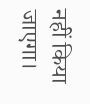नहीं किया जाएगा।